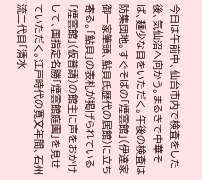今日は午前中、仙台市内で検査をした後、気仙沼へ向かう。まるきで中華そば、麺少な目をいただく。午後の検査は防集団地。すぐそばの「煙雲館」(伊達家御一家筆頭、鮎貝氏歴代の居館)に立ち寄る。「鮎貝」の表札が掲げられている「煙雲館」(仮普請)の館主に声をおかけして、国指定名勝「煙雲館庭園」を見せていただく。江戸時代の寛文年間、石州流二代目「清水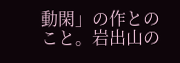動閑」の作とのこと。岩出山の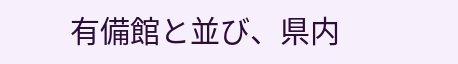有備館と並び、県内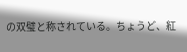の双璧と称されている。ちょうど、紅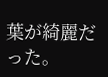葉が綺麗だった。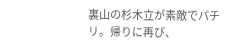裏山の杉木立が素敵でパチリ。帰りに再び、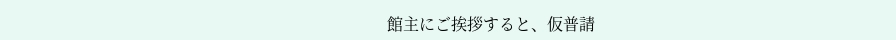館主にご挨拶すると、仮普請